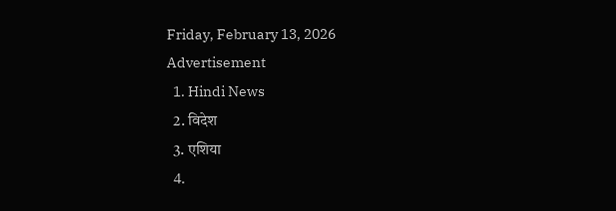Friday, February 13, 2026
Advertisement
  1. Hindi News
  2. विदेश
  3. एशिया
  4.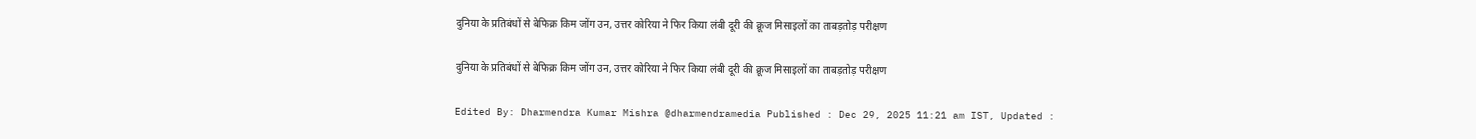दुनिया के प्रतिबंधों से बेफिक्र किम जोंग उन, उत्तर कोरिया ने फिर किया लंबी दूरी की क्रूज मिसाइलों का ताबड़तोड़ परीक्षण

दुनिया के प्रतिबंधों से बेफिक्र किम जोंग उन, उत्तर कोरिया ने फिर किया लंबी दूरी की क्रूज मिसाइलों का ताबड़तोड़ परीक्षण

Edited By: Dharmendra Kumar Mishra @dharmendramedia Published : Dec 29, 2025 11:21 am IST, Updated :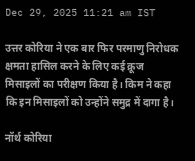Dec 29, 2025 11:21 am IST

उत्तर कोरिया ने एक बार फिर परमाणु निरोधक क्षमता हासिल करने के लिए कई क्रूज मिसाइलों का परीक्षण किया है। किम ने कहा कि इन मिसाइलों को उन्होंने समुद्र में दागा है।

नॉर्थ कोरिया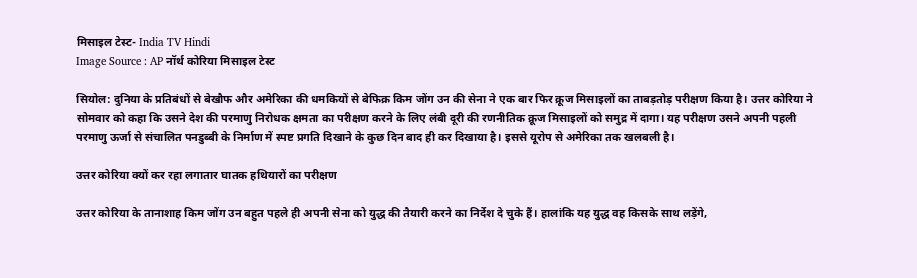मिसाइल टेस्ट- India TV Hindi
Image Source : AP नॉर्थ कोरिया मिसाइल टेस्ट

सियोल: दुनिया के प्रतिबंधों से बेखौफ और अमेरिका की धमकियों से बेफिक्र किम जोंग उन की सेना ने एक बार फिर क्रूज मिसाइलों का ताबड़तोड़ परीक्षण किया है। उत्तर कोरिया ने सोमवार को कहा कि उसने देश की परमाणु निरोधक क्षमता का परीक्षण करने के लिए लंबी दूरी की रणनीतिक क्रूज मिसाइलों को समुद्र में दागा। यह परीक्षण उसने अपनी पहली परमाणु ऊर्जा से संचालित पनडुब्बी के निर्माण में स्पष्ट प्रगति दिखाने के कुछ दिन बाद ही कर दिखाया है। इससे यूरोप से अमेरिका तक खलबली है।

उत्तर कोरिया क्यों कर रहा लगातार घातक हथियारों का परीक्षण

उत्तर कोरिया के तानाशाह किम जोंग उन बहुत पहले ही अपनी सेना को युद्ध की तैयारी करने का निर्देश दे चुके हैं। हालांकि यह युद्ध वह किसके साथ लड़ेंगे,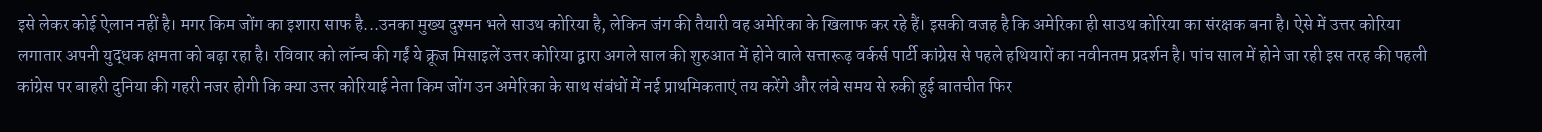इसे लेकर कोई ऐलान नहीं है। मगर किम जोंग का इशारा साफ है...उनका मुख्य दुश्मन भले साउथ कोरिया है, लेकिन जंग की तैयारी वह अमेरिका के खिलाफ कर रहे हैं। इसकी वजह है कि अमेरिका ही साउथ कोरिया का संरक्षक बना है। ऐसे में उत्तर कोरिया लगातार अपनी युद्धक क्षमता को बढ़ा रहा है। रविवार को लॉन्च की गईं ये क्रूज मिसाइलें उत्तर कोरिया द्वारा अगले साल की शुरुआत में होने वाले सत्तारूढ़ वर्कर्स पार्टी कांग्रेस से पहले हथियारों का नवीनतम प्रदर्शन है। पांच साल में होने जा रही इस तरह की पहली कांग्रेस पर बाहरी दुनिया की गहरी नजर होगी कि क्या उत्तर कोरियाई नेता किम जोंग उन अमेरिका के साथ संबंधों में नई प्राथमिकताएं तय करेंगे और लंबे समय से रुकी हुई बातचीत फिर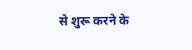से शुरू करने के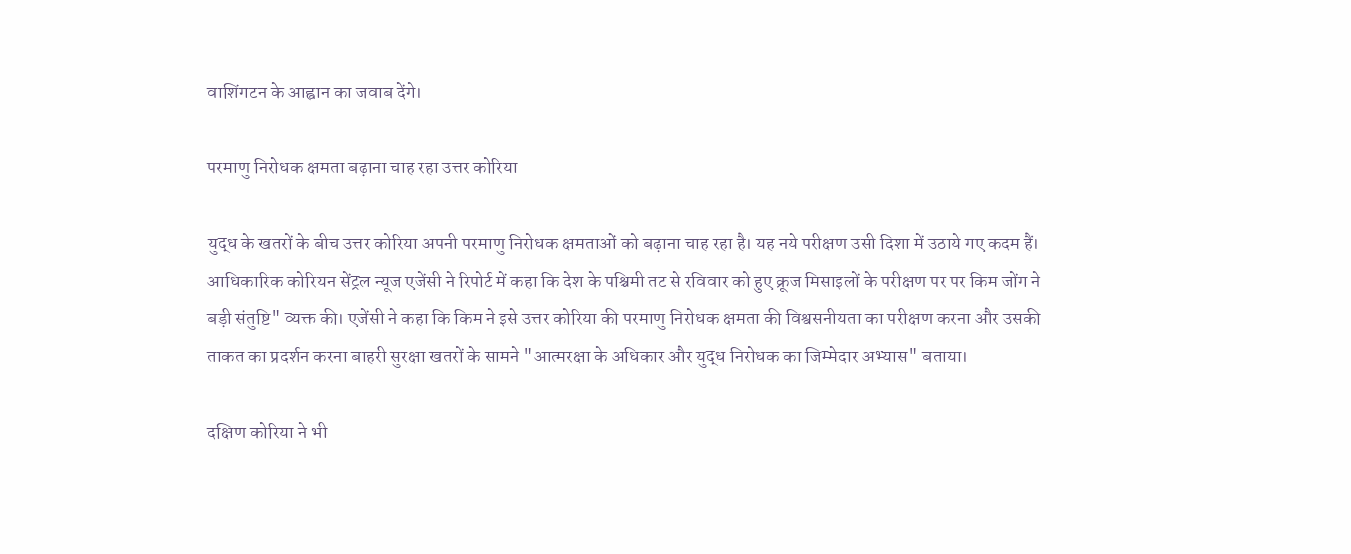वाशिंगटन के आह्वान का जवाब देंगे।

परमाणु निरोधक क्षमता बढ़ाना चाह रहा उत्तर कोरिया

युद्ध के खतरों के बीच उत्तर कोरिया अपनी परमाणु निरोधक क्षमताओं को बढ़ाना चाह रहा है। यह नये परीक्षण उसी दिशा में उठाये गए कदम हैं। आधिकारिक कोरियन सेंट्रल न्यूज एजेंसी ने रिपोर्ट में कहा कि देश के पश्चिमी तट से रविवार को हुए क्रूज मिसाइलों के परीक्षण पर पर किम जोंग ने बड़ी संतुष्टि" व्यक्त की। एजेंसी ने कहा कि किम ने इसे उत्तर कोरिया की परमाणु निरोधक क्षमता की विश्वसनीयता का परीक्षण करना और उसकी ताकत का प्रदर्शन करना बाहरी सुरक्षा खतरों के सामने "आत्मरक्षा के अधिकार और युद्ध निरोधक का जिम्मेदार अभ्यास" बताया।

दक्षिण कोरिया ने भी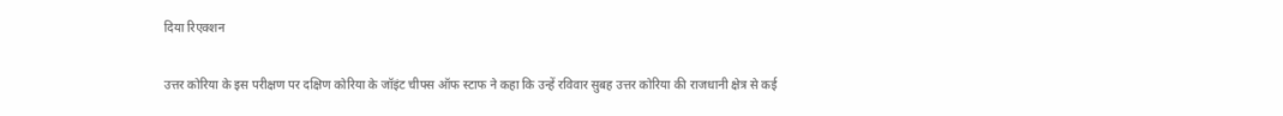दिया रिएक्शन

उत्तर कोरिया के इस परीक्षण पर दक्षिण कोरिया के जॉइंट चीफ्स ऑफ स्टाफ ने कहा कि उन्हें रविवार सुबह उत्तर कोरिया की राजधानी क्षेत्र से कई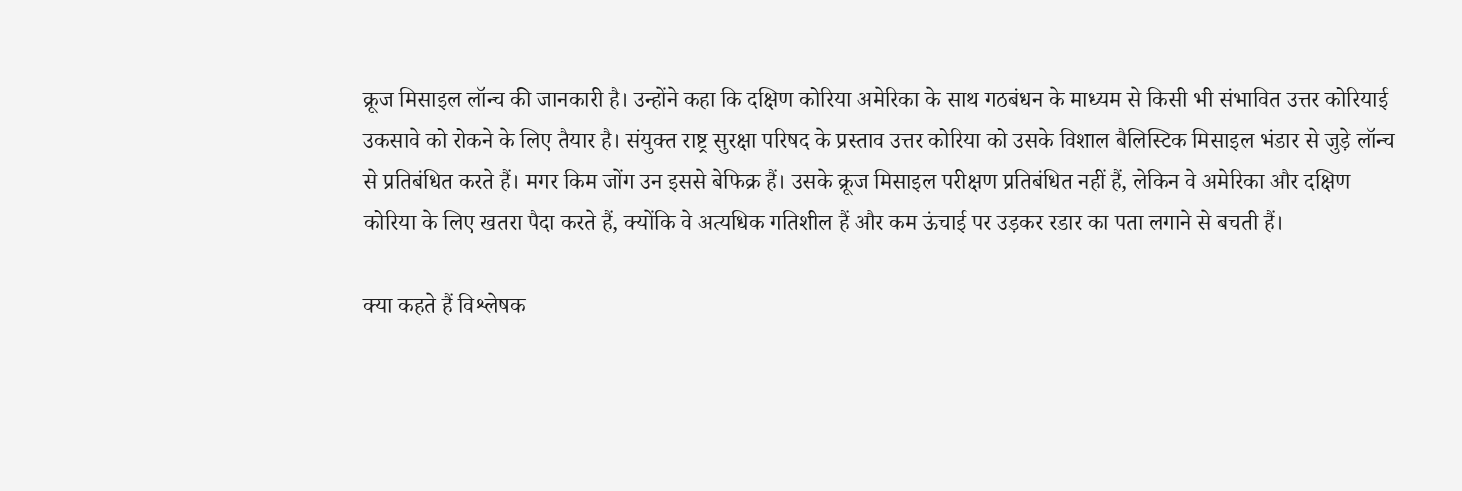क्रूज मिसाइल लॉन्च की जानकारी है। उन्होंने कहा कि दक्षिण कोरिया अमेरिका के साथ गठबंधन के माध्यम से किसी भी संभावित उत्तर कोरियाई उकसावे को रोकने के लिए तैयार है। संयुक्त राष्ट्र सुरक्षा परिषद के प्रस्ताव उत्तर कोरिया को उसके विशाल बैलिस्टिक मिसाइल भंडार से जुड़े लॉन्च से प्रतिबंधित करते हैं। मगर किम जोंग उन इससे बेफिक्र हैं। उसके क्रूज मिसाइल परीक्षण प्रतिबंधित नहीं हैं, लेकिन वे अमेरिका और दक्षिण कोरिया के लिए खतरा पैदा करते हैं, क्योंकि वे अत्यधिक गतिशील हैं और कम ऊंचाई पर उड़कर रडार का पता लगाने से बचती हैं।

क्या कहते हैं विश्लेषक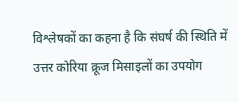विश्लेषकों का कहना है कि संघर्ष की स्थिति में उत्तर कोरिया क्रूज मिसाइलों का उपयोग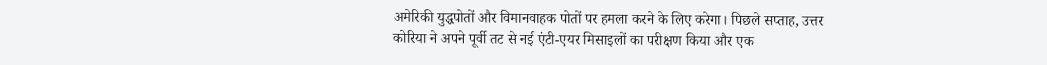अमेरिकी युद्धपोतों और विमानवाहक पोतों पर हमला करने के लिए करेगा। पिछले सप्ताह, उत्तर कोरिया ने अपने पूर्वी तट से नई एंटी-एयर मिसाइलों का परीक्षण किया और एक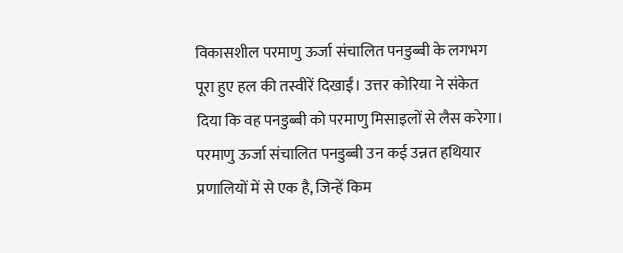विकासशील परमाणु ऊर्जा संचालित पनडुब्बी के लगभग पूरा हुए हल की तस्वीरें दिखाईं। उत्तर कोरिया ने संकेत दिया कि वह पनडुब्बी को परमाणु मिसाइलों से लैस करेगा। परमाणु ऊर्जा संचालित पनडुब्बी उन कई उन्नत हथियार प्रणालियों में से एक है, जिन्हें किम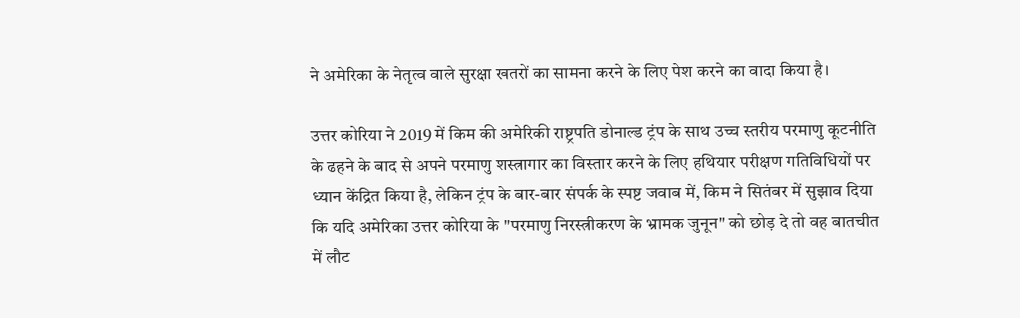ने अमेरिका के नेतृत्व वाले सुरक्षा खतरों का सामना करने के लिए पेश करने का वादा किया है।

उत्तर कोरिया ने 2019 में किम की अमेरिकी राष्ट्रपति डोनाल्ड ट्रंप के साथ उच्च स्तरीय परमाणु कूटनीति के ढहने के बाद से अपने परमाणु शस्त्रागार का विस्तार करने के लिए हथियार परीक्षण गतिविधियों पर ध्यान केंद्रित किया है, लेकिन ट्रंप के बार-बार संपर्क के स्पष्ट जवाब में, किम ने सितंबर में सुझाव दिया कि यदि अमेरिका उत्तर कोरिया के "परमाणु निरस्त्रीकरण के भ्रामक जुनून" को छोड़ दे तो वह बातचीत में लौट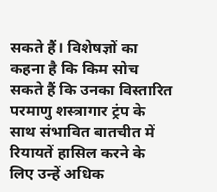सकते हैं। विशेषज्ञों का कहना है कि किम सोच सकते हैं कि उनका विस्तारित परमाणु शस्त्रागार ट्रंप के साथ संभावित बातचीत में रियायतें हासिल करने के लिए उन्हें अधिक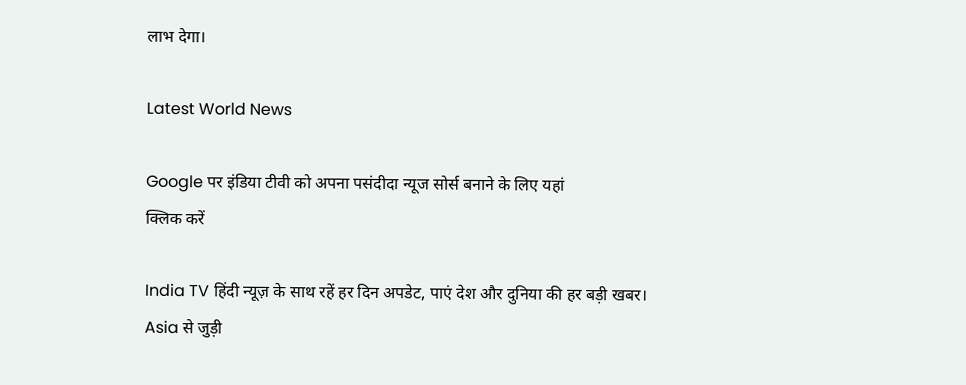लाभ देगा।

Latest World News

Google पर इंडिया टीवी को अपना पसंदीदा न्यूज सोर्स बनाने के लिए यहां
क्लिक करें

India TV हिंदी न्यूज़ के साथ रहें हर दिन अपडेट, पाएं देश और दुनिया की हर बड़ी खबर। Asia से जुड़ी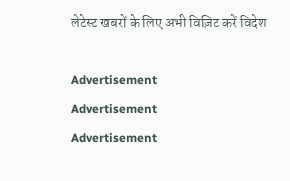लेटेस्ट खबरों के लिए अभी विज़िट करें विदेश

Advertisement
Advertisement
Advertisement